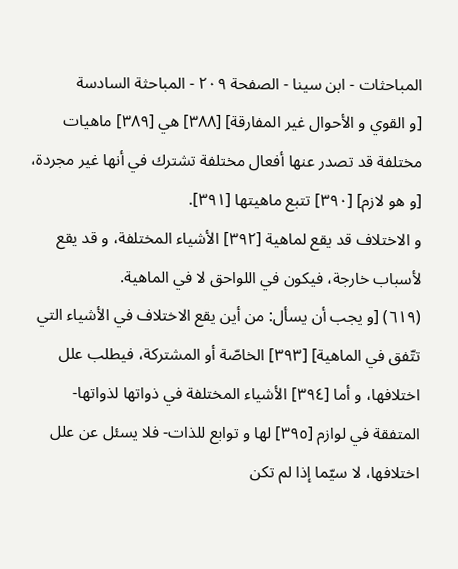المباحثات - ابن سينا - الصفحة ٢٠٩ - المباحثة السادسة
[و القوي و الأحوال غير المفارقة] [٣٨٨] هي [٣٨٩] ماهيات مختلفة قد تصدر عنها أفعال مختلفة تشترك في أنها غير مجردة، [و هو لازم] [٣٩٠] تتبع ماهيتها [٣٩١].
و الاختلاف قد يقع لماهية [٣٩٢] الأشياء المختلفة، و قد يقع لأسباب خارجة، فيكون في اللواحق لا في الماهية.
(٦١٩) [و يجب أن يسأل: من أين يقع الاختلاف في الأشياء التي تتّفق في الماهية] [٣٩٣] الخاصّة أو المشتركة، فيطلب علل اختلافها، و أما [٣٩٤] الأشياء المختلفة في ذواتها لذواتها- المتفقة في لوازم [٣٩٥] لها و توابع للذات- فلا يسئل عن علل اختلافها، لا سيّما إذا لم تكن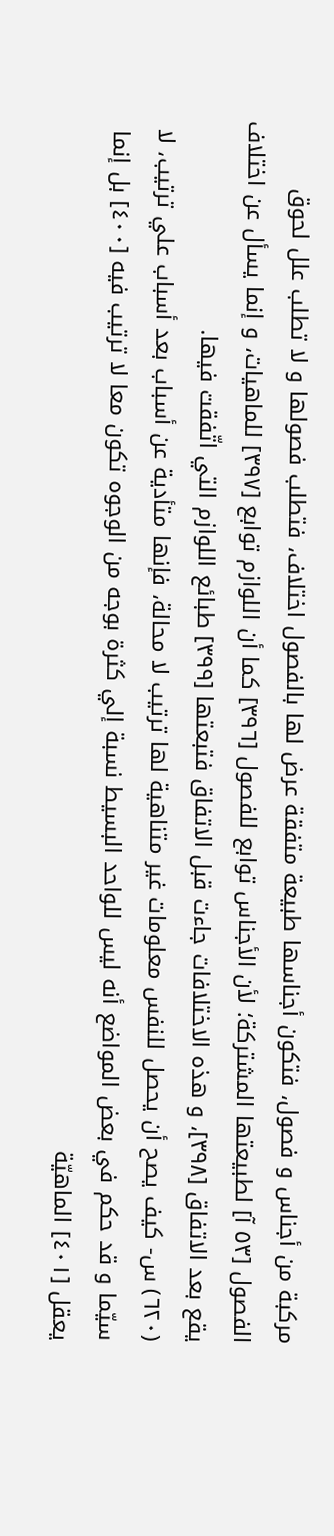مركبة من أجناس و فصول، فتكون أجناسها طبيعة متفقة عرض لها بالفصول اختلاف، فتطلب فصولها و لا تطلب علل لحوق الفصول [٥٣ آ] لطبيعتها المشتركة؛ لأن الأجناس توابع للفصول [٣٩٦] كما أن اللوازم توابع [٣٩٧] للماهيات، و إنما يسأل عن اختلاف يقع بعد الاتفاق [٣٩٨]، و هذه الاختلافات جاءت قبل الاتفاق فتبعتها [٣٩٩] طبائع اللوازم التي اتّفقت فيها.
(٦٢٠) س- كيف يصح أن يحصل للنفس معلومات غير متناهية لها ترتيب لا محالة، فإنها متأدية عن أسباب بعد أسباب علي ترتيب، لا سيّما و قد حكم في بعض المواضع أنه ليس للواحد البسيط نسبة إلي كثرة بوجه من الوجوه تكون معا لا ترتيب فيه [٤٠٠] بل إنما يعقل [٤٠١] الماهيّة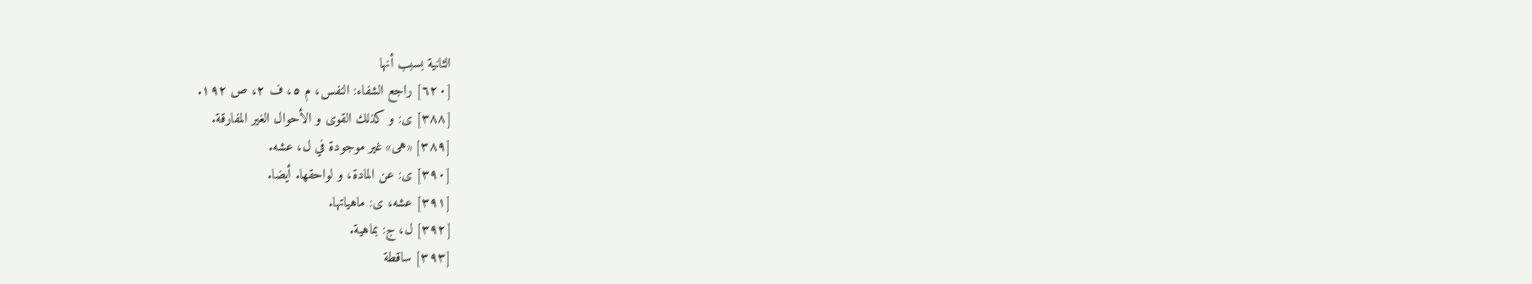الثانية بسبب أنها
[٦٢٠] راجع الشفاء: النفس، م ٥، ف ٢، ص ١٩٢.
[٣٨٨] ى: و كذلك القوى و الأحوال الغير المفارقة.
[٣٨٩] «هى» غير موجودة في ل، عشه.
[٣٩٠] ى: عن المادة، و لواحقها. أيضا.
[٣٩١] عشه، ى: ماهياتها.
[٣٩٢] ل، ج: بماهية.
[٣٩٣] ساقطة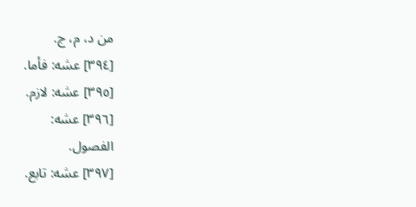من د، م، ج.
[٣٩٤] عشه: فأما.
[٣٩٥] عشه: لازم.
[٣٩٦] عشه:
الفصول.
[٣٩٧] عشه: تابع.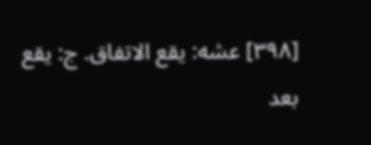[٣٩٨] عشه: يقع الاتفاق. ج: يقع بعد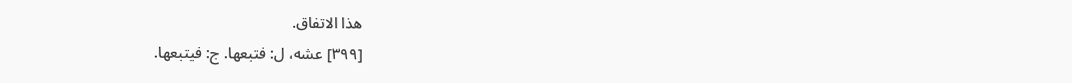هذا الاتفاق.
[٣٩٩] عشه، ل: فتبعها. ج: فيتبعها.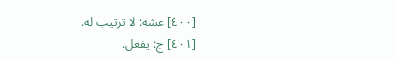[٤٠٠] عشه: لا ترتيب له.
[٤٠١] ج: يفعل.